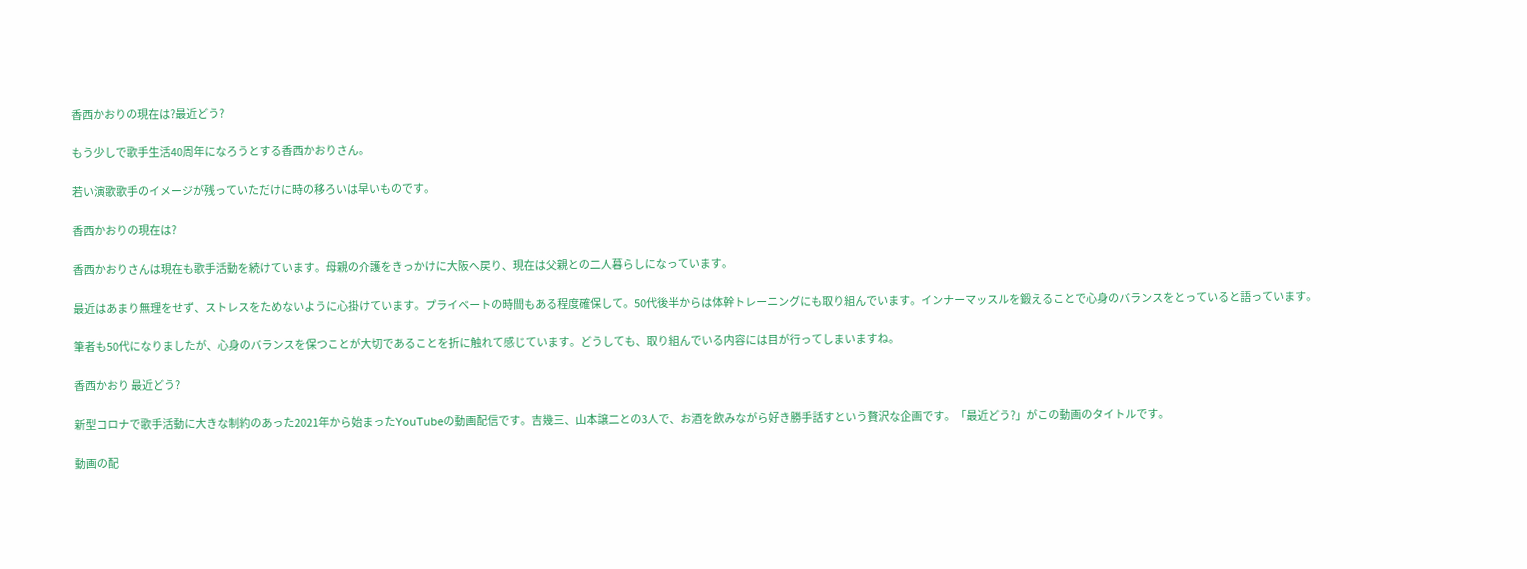香西かおりの現在は?最近どう?

もう少しで歌手生活40周年になろうとする香西かおりさん。

若い演歌歌手のイメージが残っていただけに時の移ろいは早いものです。

香西かおりの現在は?

香西かおりさんは現在も歌手活動を続けています。母親の介護をきっかけに大阪へ戻り、現在は父親との二人暮らしになっています。

最近はあまり無理をせず、ストレスをためないように心掛けています。プライベートの時間もある程度確保して。50代後半からは体幹トレーニングにも取り組んでいます。インナーマッスルを鍛えることで心身のバランスをとっていると語っています。

筆者も50代になりましたが、心身のバランスを保つことが大切であることを折に触れて感じています。どうしても、取り組んでいる内容には目が行ってしまいますね。

香西かおり 最近どう?

新型コロナで歌手活動に大きな制約のあった2021年から始まったYouTubeの動画配信です。吉幾三、山本譲二との3人で、お酒を飲みながら好き勝手話すという贅沢な企画です。「最近どう?」がこの動画のタイトルです。

動画の配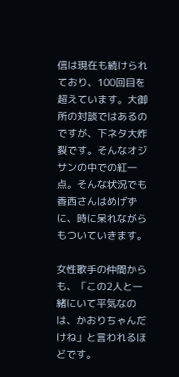信は現在も続けられており、100回目を超えています。大御所の対談ではあるのですが、下ネタ大炸裂です。そんなオジサンの中での紅一点。そんな状況でも香西さんはめげずに、時に呆れながらもついていきます。

女性歌手の仲間からも、「この2人と一緒にいて平気なのは、かおりちゃんだけね」と言われるほどです。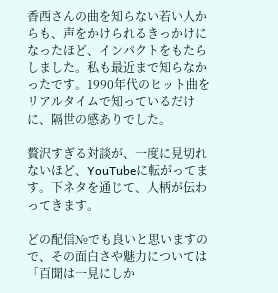香西さんの曲を知らない若い人からも、声をかけられるきっかけになったほど、インパクトをもたらしました。私も最近まで知らなかったです。1990年代のヒット曲をリアルタイムで知っているだけに、隔世の感ありでした。

贅沢すぎる対談が、一度に見切れないほど、YouTubeに転がってます。下ネタを通じて、人柄が伝わってきます。

どの配信№でも良いと思いますので、その面白さや魅力については「百聞は一見にしか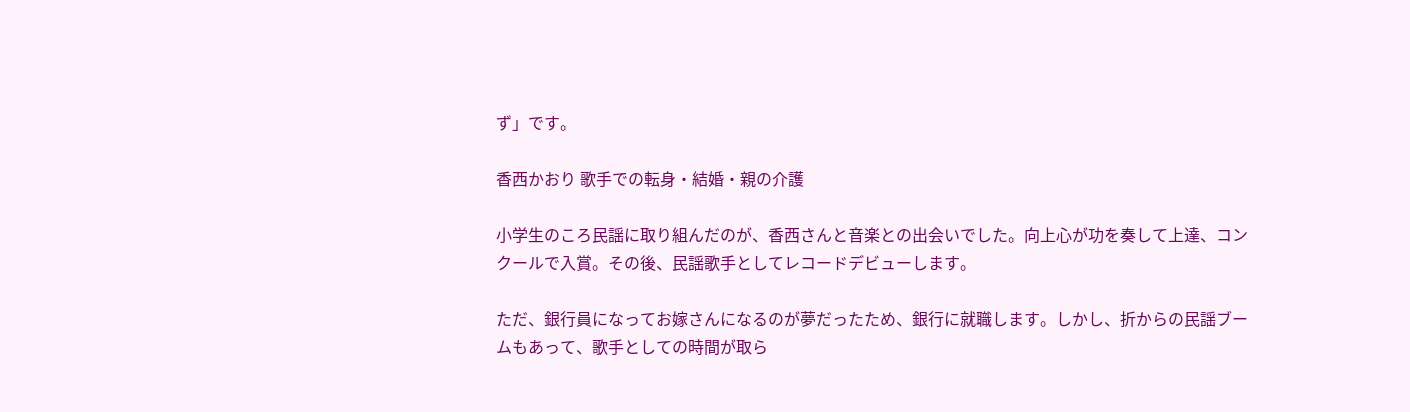ず」です。

香西かおり 歌手での転身・結婚・親の介護

小学生のころ民謡に取り組んだのが、香西さんと音楽との出会いでした。向上心が功を奏して上達、コンクールで入賞。その後、民謡歌手としてレコードデビューします。

ただ、銀行員になってお嫁さんになるのが夢だったため、銀行に就職します。しかし、折からの民謡ブームもあって、歌手としての時間が取ら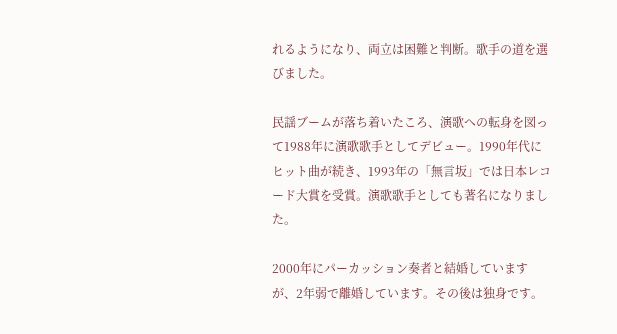れるようになり、両立は困難と判断。歌手の道を選びました。

民謡ブームが落ち着いたころ、演歌への転身を図って1988年に演歌歌手としてデビュー。1990年代にヒット曲が続き、1993年の「無言坂」では日本レコード大賞を受賞。演歌歌手としても著名になりました。

2000年にパーカッション奏者と結婚していますが、2年弱で離婚しています。その後は独身です。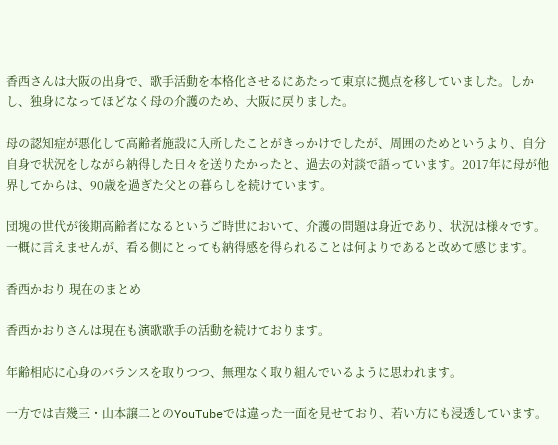香西さんは大阪の出身で、歌手活動を本格化させるにあたって東京に拠点を移していました。しかし、独身になってほどなく母の介護のため、大阪に戻りました。

母の認知症が悪化して高齢者施設に入所したことがきっかけでしたが、周囲のためというより、自分自身で状況をしながら納得した日々を送りたかったと、過去の対談で語っています。2017年に母が他界してからは、90歳を過ぎた父との暮らしを続けています。

団塊の世代が後期高齢者になるというご時世において、介護の問題は身近であり、状況は様々です。一概に言えませんが、看る側にとっても納得感を得られることは何よりであると改めて感じます。

香西かおり 現在のまとめ

香西かおりさんは現在も演歌歌手の活動を続けております。

年齢相応に心身のバランスを取りつつ、無理なく取り組んでいるように思われます。

一方では吉幾三・山本譲二とのYouTubeでは違った一面を見せており、若い方にも浸透しています。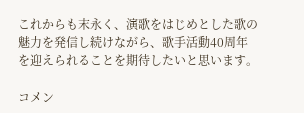これからも末永く、演歌をはじめとした歌の魅力を発信し続けながら、歌手活動40周年を迎えられることを期待したいと思います。

コメン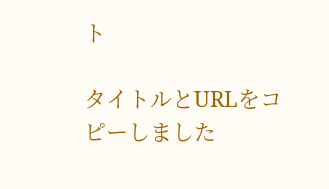ト

タイトルとURLをコピーしました